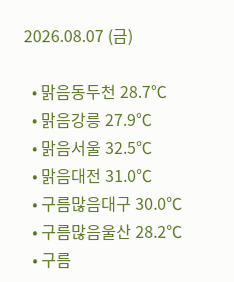2026.08.07 (금)

  • 맑음동두천 28.7℃
  • 맑음강릉 27.9℃
  • 맑음서울 32.5℃
  • 맑음대전 31.0℃
  • 구름많음대구 30.0℃
  • 구름많음울산 28.2℃
  • 구름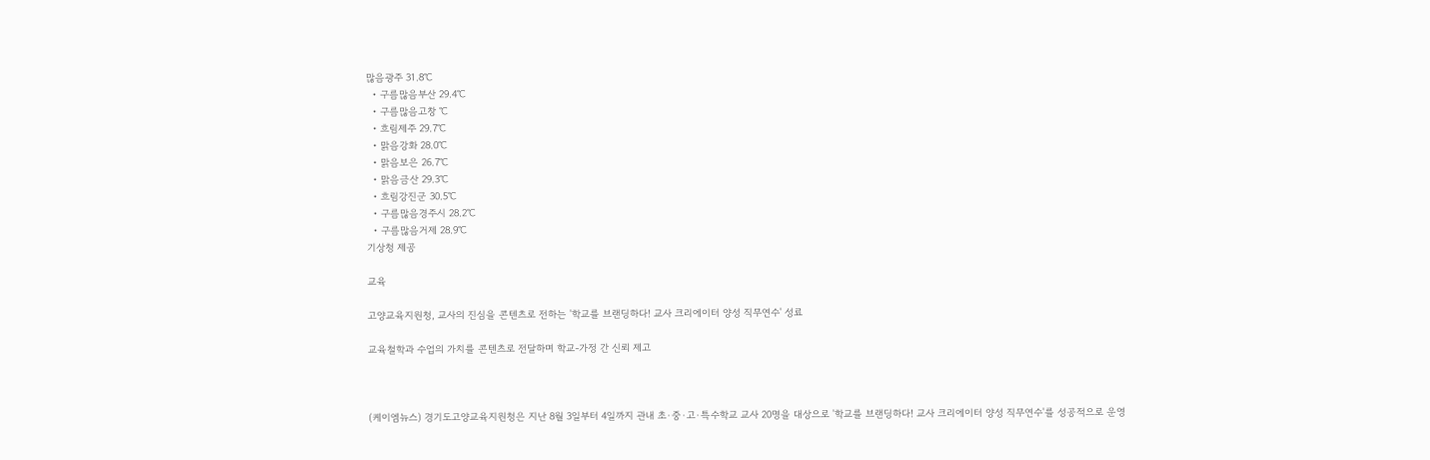많음광주 31.8℃
  • 구름많음부산 29.4℃
  • 구름많음고창 ℃
  • 흐림제주 29.7℃
  • 맑음강화 28.0℃
  • 맑음보은 26.7℃
  • 맑음금산 29.3℃
  • 흐림강진군 30.5℃
  • 구름많음경주시 28.2℃
  • 구름많음거제 28.9℃
기상청 제공

교육

고양교육지원청, 교사의 진심을 콘텐츠로 전하는 '학교를 브랜딩하다! 교사 크리에이터 양성 직무연수' 성료

교육철학과 수업의 가치를 콘텐츠로 전달하며 학교-가정 간 신뢰 제고



(케이엠뉴스) 경기도고양교육지원청은 지난 8월 3일부터 4일까지 관내 초·중·고·특수학교 교사 20명을 대상으로 '학교를 브랜딩하다! 교사 크리에이터 양성 직무연수'를 성공적으로 운영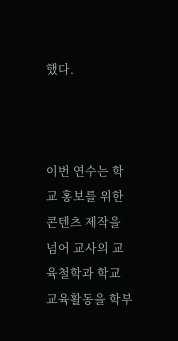했다.



이번 연수는 학교 홍보를 위한 콘텐츠 제작을 넘어 교사의 교육철학과 학교 교육활동을 학부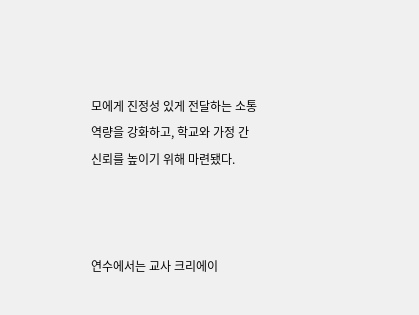모에게 진정성 있게 전달하는 소통 역량을 강화하고, 학교와 가정 간 신뢰를 높이기 위해 마련됐다.



연수에서는 교사 크리에이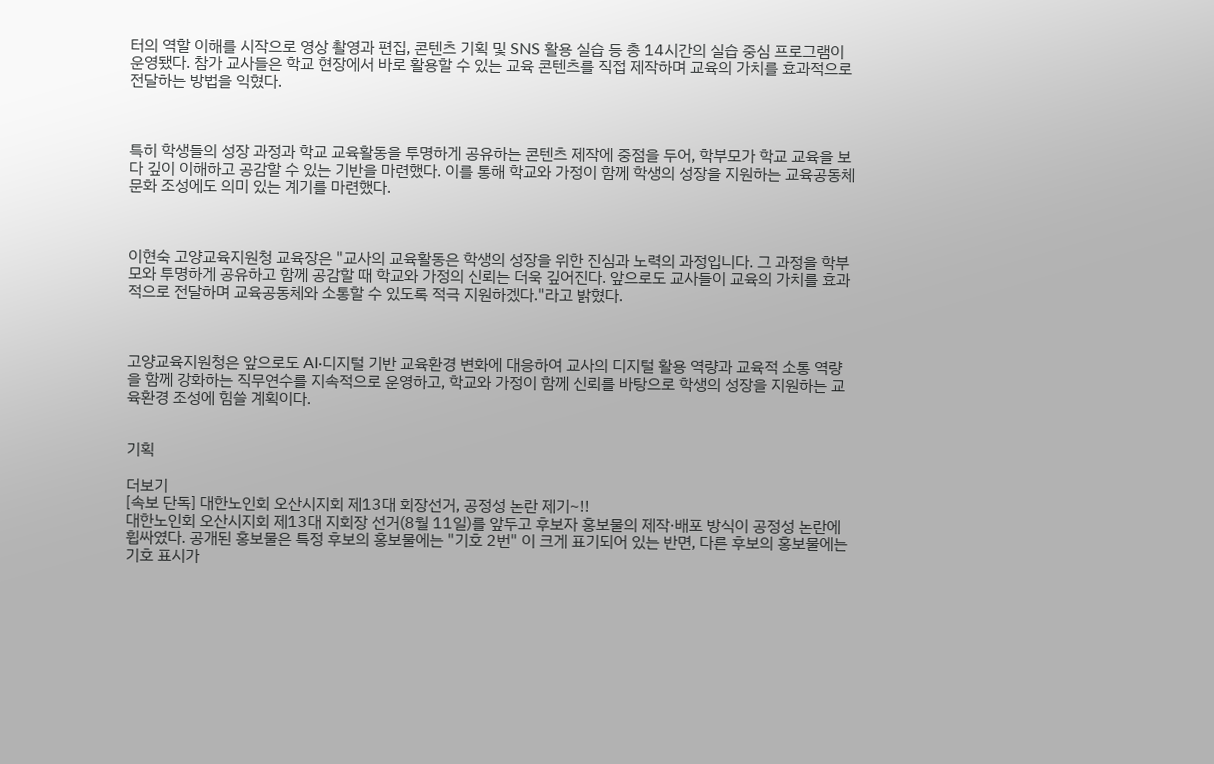터의 역할 이해를 시작으로 영상 촬영과 편집, 콘텐츠 기획 및 SNS 활용 실습 등 총 14시간의 실습 중심 프로그램이 운영됐다. 참가 교사들은 학교 현장에서 바로 활용할 수 있는 교육 콘텐츠를 직접 제작하며 교육의 가치를 효과적으로 전달하는 방법을 익혔다.



특히 학생들의 성장 과정과 학교 교육활동을 투명하게 공유하는 콘텐츠 제작에 중점을 두어, 학부모가 학교 교육을 보다 깊이 이해하고 공감할 수 있는 기반을 마련했다. 이를 통해 학교와 가정이 함께 학생의 성장을 지원하는 교육공동체 문화 조성에도 의미 있는 계기를 마련했다.



이현숙 고양교육지원청 교육장은 "교사의 교육활동은 학생의 성장을 위한 진심과 노력의 과정입니다. 그 과정을 학부모와 투명하게 공유하고 함께 공감할 때 학교와 가정의 신뢰는 더욱 깊어진다. 앞으로도 교사들이 교육의 가치를 효과적으로 전달하며 교육공동체와 소통할 수 있도록 적극 지원하겠다."라고 밝혔다.



고양교육지원청은 앞으로도 AI·디지털 기반 교육환경 변화에 대응하여 교사의 디지털 활용 역량과 교육적 소통 역량을 함께 강화하는 직무연수를 지속적으로 운영하고, 학교와 가정이 함께 신뢰를 바탕으로 학생의 성장을 지원하는 교육환경 조성에 힘쓸 계획이다.


기획

더보기
[속보 단독] 대한노인회 오산시지회 제13대 회장선거, 공정성 논란 제기~!!
대한노인회 오산시지회 제13대 지회장 선거(8월 11일)를 앞두고 후보자 홍보물의 제작·배포 방식이 공정성 논란에 휩싸였다. 공개된 홍보물은 특정 후보의 홍보물에는 "기호 2번" 이 크게 표기되어 있는 반면, 다른 후보의 홍보물에는 기호 표시가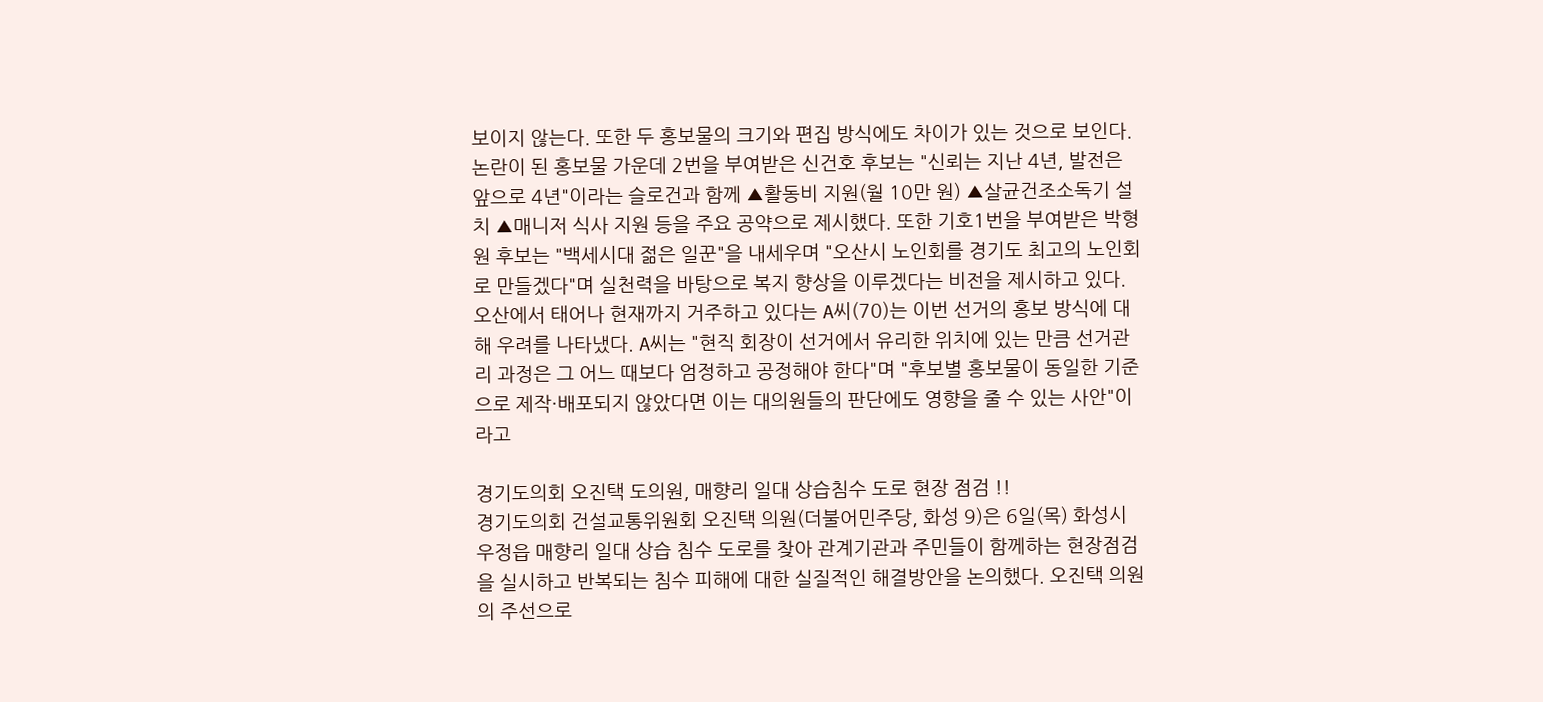보이지 않는다. 또한 두 홍보물의 크기와 편집 방식에도 차이가 있는 것으로 보인다. 논란이 된 홍보물 가운데 2번을 부여받은 신건호 후보는 "신뢰는 지난 4년, 발전은 앞으로 4년"이라는 슬로건과 함께 ▲활동비 지원(월 10만 원) ▲살균건조소독기 설치 ▲매니저 식사 지원 등을 주요 공약으로 제시했다. 또한 기호1번을 부여받은 박형원 후보는 "백세시대 젊은 일꾼"을 내세우며 "오산시 노인회를 경기도 최고의 노인회로 만들겠다"며 실천력을 바탕으로 복지 향상을 이루겠다는 비전을 제시하고 있다. 오산에서 태어나 현재까지 거주하고 있다는 A씨(70)는 이번 선거의 홍보 방식에 대해 우려를 나타냈다. A씨는 "현직 회장이 선거에서 유리한 위치에 있는 만큼 선거관리 과정은 그 어느 때보다 엄정하고 공정해야 한다"며 "후보별 홍보물이 동일한 기준으로 제작·배포되지 않았다면 이는 대의원들의 판단에도 영향을 줄 수 있는 사안"이라고

경기도의회 오진택 도의원, 매향리 일대 상습침수 도로 현장 점검 !!
경기도의회 건설교통위원회 오진택 의원(더불어민주당, 화성 9)은 6일(목) 화성시 우정읍 매향리 일대 상습 침수 도로를 찾아 관계기관과 주민들이 함께하는 현장점검을 실시하고 반복되는 침수 피해에 대한 실질적인 해결방안을 논의했다. 오진택 의원의 주선으로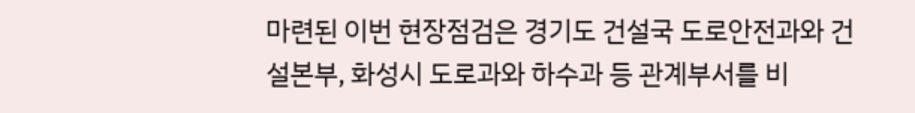마련된 이번 현장점검은 경기도 건설국 도로안전과와 건설본부, 화성시 도로과와 하수과 등 관계부서를 비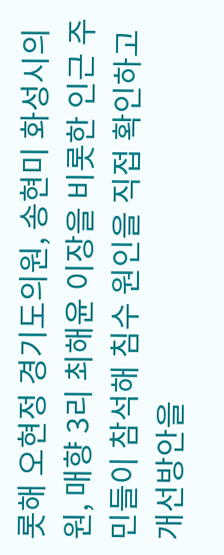롯해 오현정 경기도의원, 송현미 화성시의원, 매향 3리 최해윤 이장을 비롯한 인근 주민들이 참석해 침수 원인을 직접 확인하고 개선방안을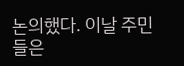논의했다. 이날 주민들은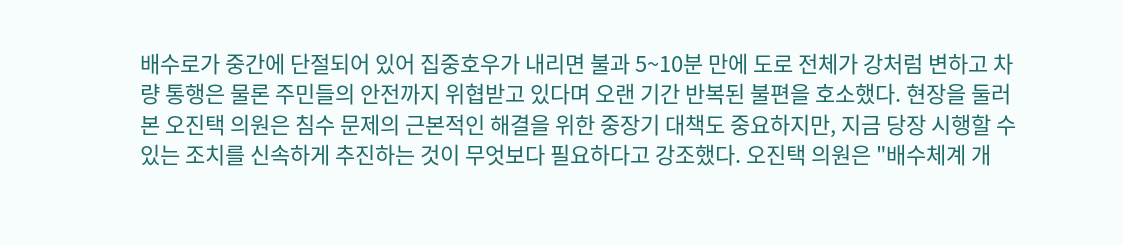배수로가 중간에 단절되어 있어 집중호우가 내리면 불과 5~10분 만에 도로 전체가 강처럼 변하고 차량 통행은 물론 주민들의 안전까지 위협받고 있다며 오랜 기간 반복된 불편을 호소했다. 현장을 둘러본 오진택 의원은 침수 문제의 근본적인 해결을 위한 중장기 대책도 중요하지만, 지금 당장 시행할 수 있는 조치를 신속하게 추진하는 것이 무엇보다 필요하다고 강조했다. 오진택 의원은 "배수체계 개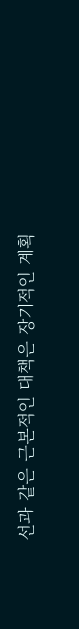선과 같은 근본적인 대책은 장기적인 계획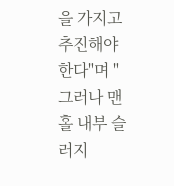을 가지고 추진해야 한다"며 "그러나 맨홀 내부 슬러지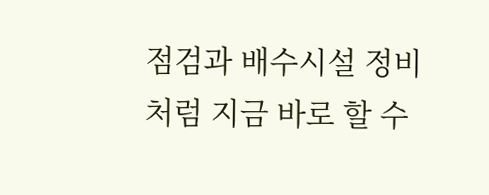점검과 배수시설 정비처럼 지금 바로 할 수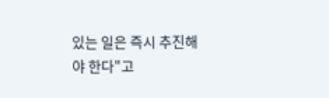있는 일은 즉시 추진해야 한다"고